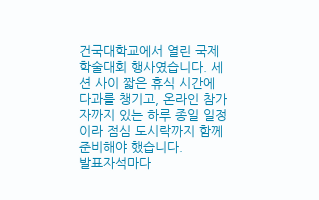건국대학교에서 열린 국제학술대회 행사였습니다. 세션 사이 짧은 휴식 시간에 다과를 챙기고, 온라인 참가자까지 있는 하루 종일 일정이라 점심 도시락까지 함께 준비해야 했습니다.
발표자석마다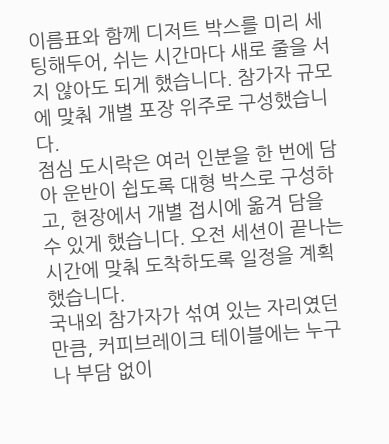이름표와 함께 디저트 박스를 미리 세팅해두어, 쉬는 시간마다 새로 줄을 서지 않아도 되게 했습니다. 참가자 규모에 맞춰 개별 포장 위주로 구성했습니다.
점심 도시락은 여러 인분을 한 번에 담아 운반이 쉽도록 대형 박스로 구성하고, 현장에서 개별 접시에 옮겨 담을 수 있게 했습니다. 오전 세션이 끝나는 시간에 맞춰 도착하도록 일정을 계획했습니다.
국내외 참가자가 섞여 있는 자리였던 만큼, 커피브레이크 테이블에는 누구나 부담 없이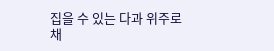집을 수 있는 다과 위주로 채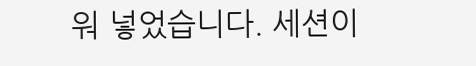워 넣었습니다. 세션이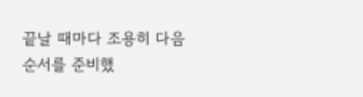끝날 때마다 조용히 다음 순서를 준비했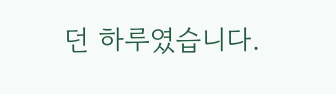던 하루였습니다.